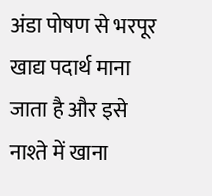अंडा पोषण से भरपूर खाद्य पदार्थ माना जाता है और इसे नाश्ते में खाना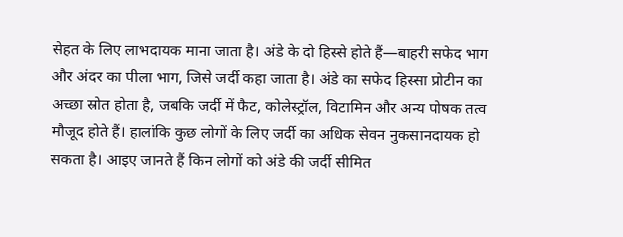सेहत के लिए लाभदायक माना जाता है। अंडे के दो हिस्से होते हैं—बाहरी सफेद भाग और अंदर का पीला भाग, जिसे जर्दी कहा जाता है। अंडे का सफेद हिस्सा प्रोटीन का अच्छा स्रोत होता है, जबकि जर्दी में फैट, कोलेस्ट्रॉल, विटामिन और अन्य पोषक तत्व मौजूद होते हैं। हालांकि कुछ लोगों के लिए जर्दी का अधिक सेवन नुकसानदायक हो सकता है। आइए जानते हैं किन लोगों को अंडे की जर्दी सीमित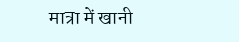मात्रा में खानी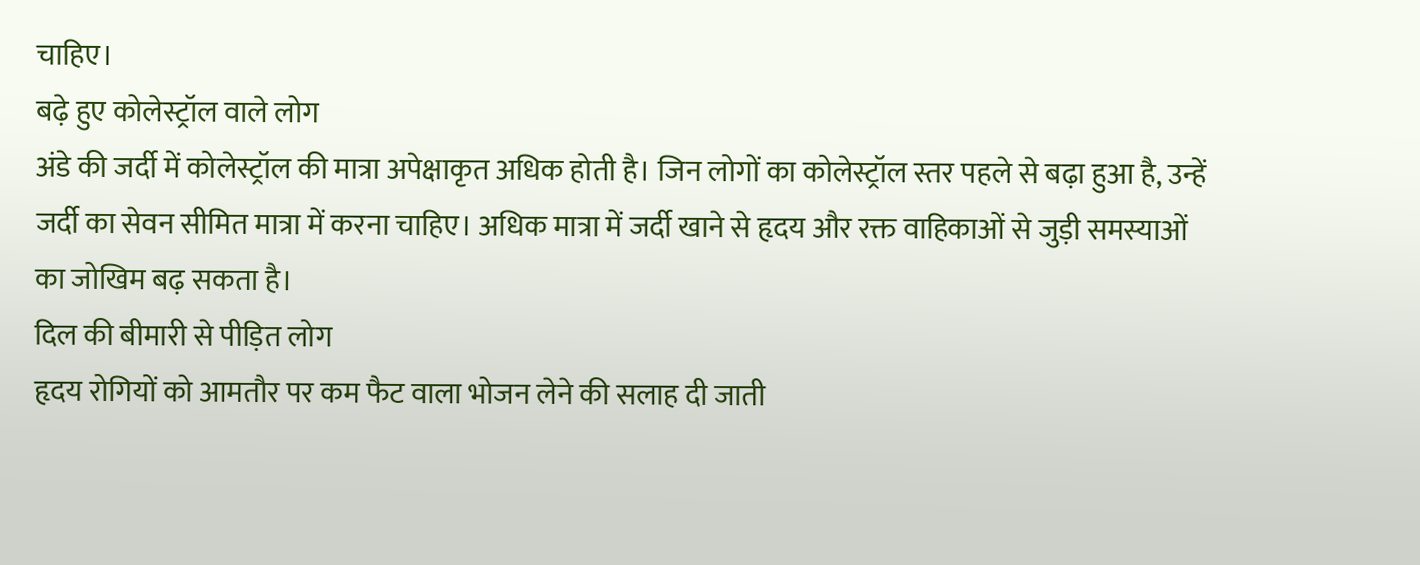चाहिए।
बढ़े हुए कोलेस्ट्रॉल वाले लोग
अंडे की जर्दी में कोलेस्ट्रॉल की मात्रा अपेक्षाकृत अधिक होती है। जिन लोगों का कोलेस्ट्रॉल स्तर पहले से बढ़ा हुआ है, उन्हें जर्दी का सेवन सीमित मात्रा में करना चाहिए। अधिक मात्रा में जर्दी खाने से हृदय और रक्त वाहिकाओं से जुड़ी समस्याओं का जोखिम बढ़ सकता है।
दिल की बीमारी से पीड़ित लोग
हृदय रोगियों को आमतौर पर कम फैट वाला भोजन लेने की सलाह दी जाती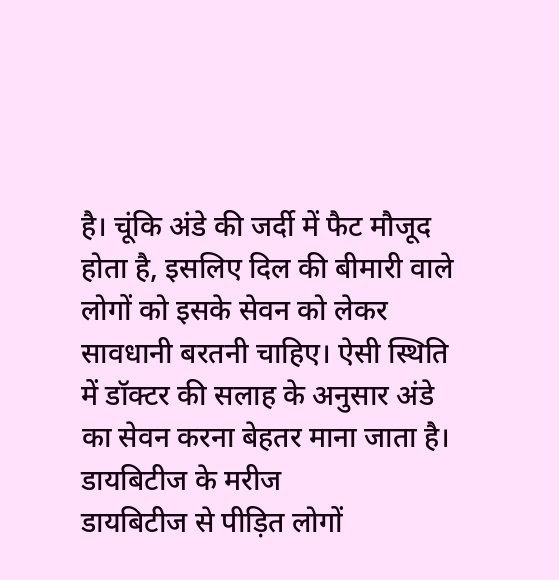है। चूंकि अंडे की जर्दी में फैट मौजूद होता है, इसलिए दिल की बीमारी वाले लोगों को इसके सेवन को लेकर सावधानी बरतनी चाहिए। ऐसी स्थिति में डॉक्टर की सलाह के अनुसार अंडे का सेवन करना बेहतर माना जाता है।
डायबिटीज के मरीज
डायबिटीज से पीड़ित लोगों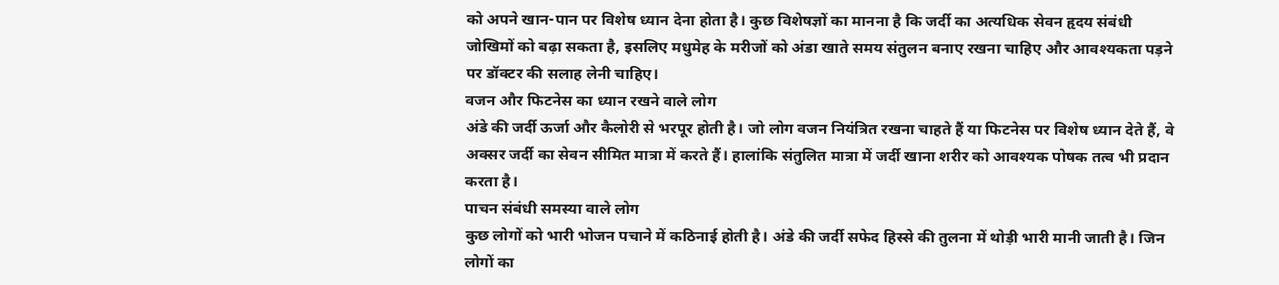को अपने खान-पान पर विशेष ध्यान देना होता है। कुछ विशेषज्ञों का मानना है कि जर्दी का अत्यधिक सेवन हृदय संबंधी जोखिमों को बढ़ा सकता है, इसलिए मधुमेह के मरीजों को अंडा खाते समय संतुलन बनाए रखना चाहिए और आवश्यकता पड़ने पर डॉक्टर की सलाह लेनी चाहिए।
वजन और फिटनेस का ध्यान रखने वाले लोग
अंडे की जर्दी ऊर्जा और कैलोरी से भरपूर होती है। जो लोग वजन नियंत्रित रखना चाहते हैं या फिटनेस पर विशेष ध्यान देते हैं, वे अक्सर जर्दी का सेवन सीमित मात्रा में करते हैं। हालांकि संतुलित मात्रा में जर्दी खाना शरीर को आवश्यक पोषक तत्व भी प्रदान करता है।
पाचन संबंधी समस्या वाले लोग
कुछ लोगों को भारी भोजन पचाने में कठिनाई होती है। अंडे की जर्दी सफेद हिस्से की तुलना में थोड़ी भारी मानी जाती है। जिन लोगों का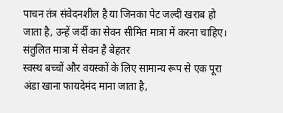पाचन तंत्र संवेदनशील है या जिनका पेट जल्दी खराब हो जाता है, उन्हें जर्दी का सेवन सीमित मात्रा में करना चाहिए।
संतुलित मात्रा में सेवन है बेहतर
स्वस्थ बच्चों और वयस्कों के लिए सामान्य रूप से एक पूरा अंडा खाना फायदेमंद माना जाता है,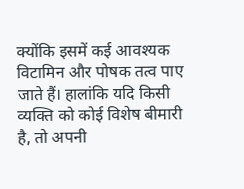क्योंकि इसमें कई आवश्यक विटामिन और पोषक तत्व पाए जाते हैं। हालांकि यदि किसी व्यक्ति को कोई विशेष बीमारी है, तो अपनी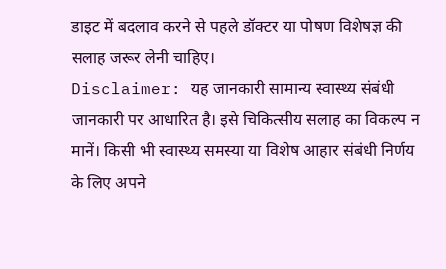डाइट में बदलाव करने से पहले डॉक्टर या पोषण विशेषज्ञ की सलाह जरूर लेनी चाहिए।
Disclaimer: यह जानकारी सामान्य स्वास्थ्य संबंधी जानकारी पर आधारित है। इसे चिकित्सीय सलाह का विकल्प न मानें। किसी भी स्वास्थ्य समस्या या विशेष आहार संबंधी निर्णय के लिए अपने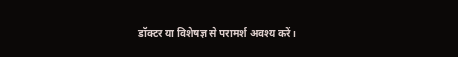डॉक्टर या विशेषज्ञ से परामर्श अवश्य करें।